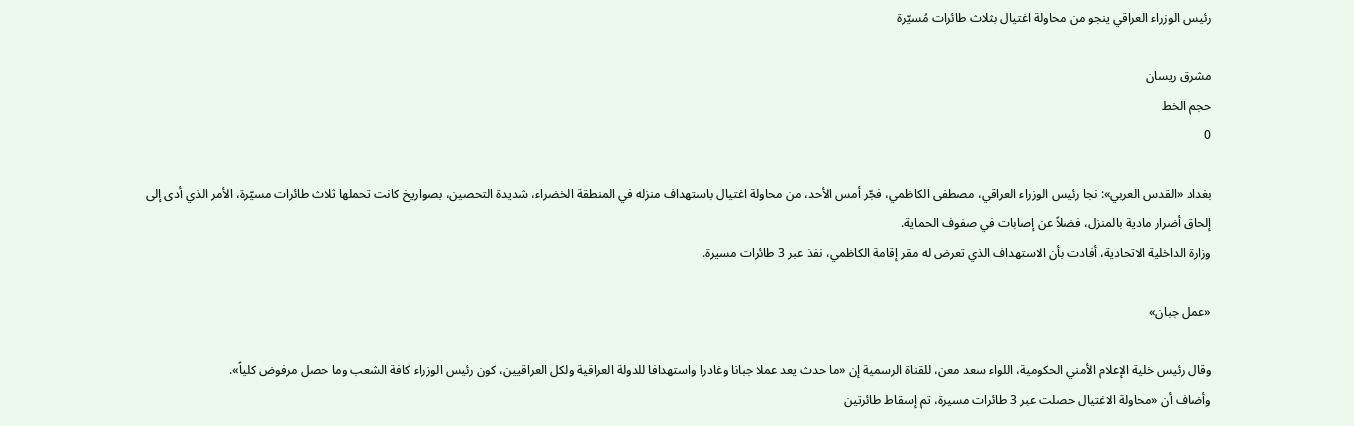رئيس الوزراء العراقي ينجو من محاولة اغتيال بثلاث طائرات مُسيّرة

مشرق ريسان
حجم الخط
0

بغداد «القدس العربي»: نجا رئيس الوزراء العراقي، مصطفى الكاظمي، فجّر أمس الأحد، من محاولة اغتيال باستهداف منزله في المنطقة الخضراء، شديدة التحصين، بصواريخ كانت تحملها ثلاث طائرات مسيّرة، الأمر الذي أدى إلى إلحاق أضرار مادية بالمنزل، فضلاً عن إصابات في صفوف الحماية.
وزارة الداخلية الاتحادية، أفادت بأن الاستهداف الذي تعرض له مقر إقامة الكاظمي، نفذ عبر 3 طائرات مسيرة.

«عمل جبان»

وقال رئيس خلية الإعلام الأمني الحكومية، اللواء سعد معن، للقناة الرسمية إن «ما حدث يعد عملا جبانا وغادرا واستهدافا للدولة العراقية ولكل العراقيين، كون رئيس الوزراء كافة الشعب وما حصل مرفوض كلياً».
وأضاف أن «محاولة الاغتيال حصلت عبر 3 طائرات مسيرة، تم إسقاط طائرتين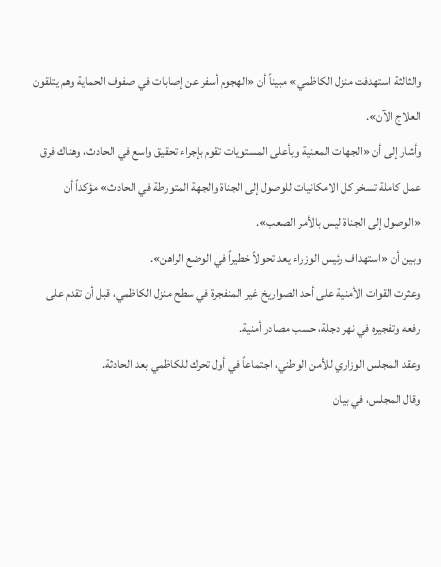والثالثة استهدفت منزل الكاظمي» مبيناً أن «الهجوم أسفر عن إصابات في صفوف الحماية وهم يتلقون العلاج الآن».
وأشار إلى أن «الجهات المعنية وبأعلى المستويات تقوم بإجراء تحقيق واسع في الحادث، وهناك فرق عمل كاملة تسخر كل الامكانيات للوصول إلى الجناة والجهة المتورطة في الحادث» مؤكداً أن «الوصول إلى الجناة ليس بالأمر الصعب».
وبين أن «استهداف رئيس الوزراء يعد تحولاً خطيراً في الوضع الراهن».
وعثرت القوات الأمنية على أحد الصواريخ غير المنفجرة في سطح منزل الكاظمي، قبل أن تقدم على رفعه وتفجيره في نهر دجلة، حسب مصادر أمنية.
وعقد المجلس الوزاري للأمن الوطني، اجتماعاً في أول تحرك للكاظمي بعد الحادثة.
وقال المجلس، في بيان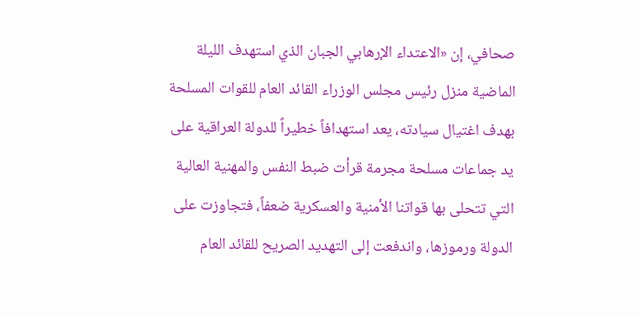صحافي، إن «الاعتداء الإرهابي الجبان الذي استهدف الليلة الماضية منزل رئيس مجلس الوزراء القائد العام للقوات المسلحة بهدف اغتيال سيادته، يعد استهدافاً خطيراً للدولة العراقية على يد جماعات مسلحة مجرمة قرأت ضبط النفس والمهنية العالية التي تتحلى بها قواتنا الأمنية والعسكرية ضعفاً، فتجاوزت على الدولة ورموزها، واندفعت إلى التهديد الصريح للقائد العام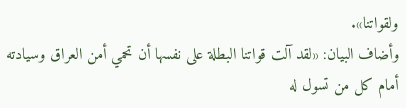ولقواتنا».
وأضاف البيان: «لقد آلت قواتنا البطلة على نفسها أن تحمي أمن العراق وسيادته أمام كل من تسول له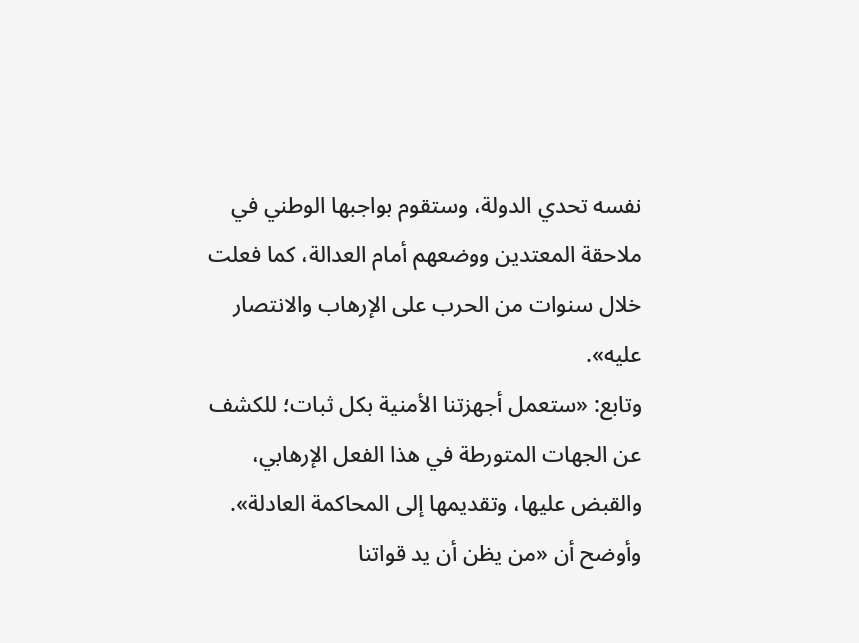نفسه تحدي الدولة، وستقوم بواجبها الوطني في ملاحقة المعتدين ووضعهم أمام العدالة، كما فعلت خلال سنوات من الحرب على الإرهاب والانتصار عليه».
وتابع: «ستعمل أجهزتنا الأمنية بكل ثبات؛ للكشف عن الجهات المتورطة في هذا الفعل الإرهابي، والقبض عليها، وتقديمها إلى المحاكمة العادلة». وأوضح أن «من يظن أن يد قواتنا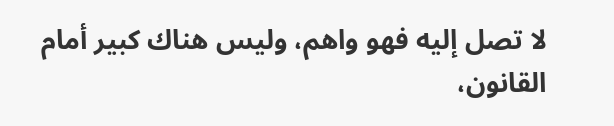لا تصل إليه فهو واهم، وليس هناك كبير أمام القانون،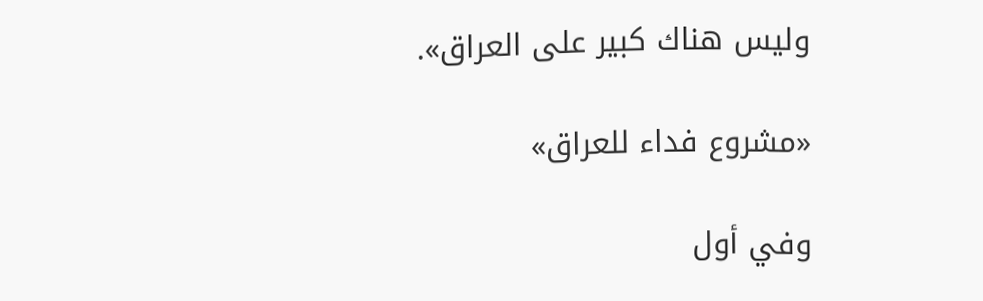وليس هناك كبير على العراق».

«مشروع فداء للعراق»

وفي أول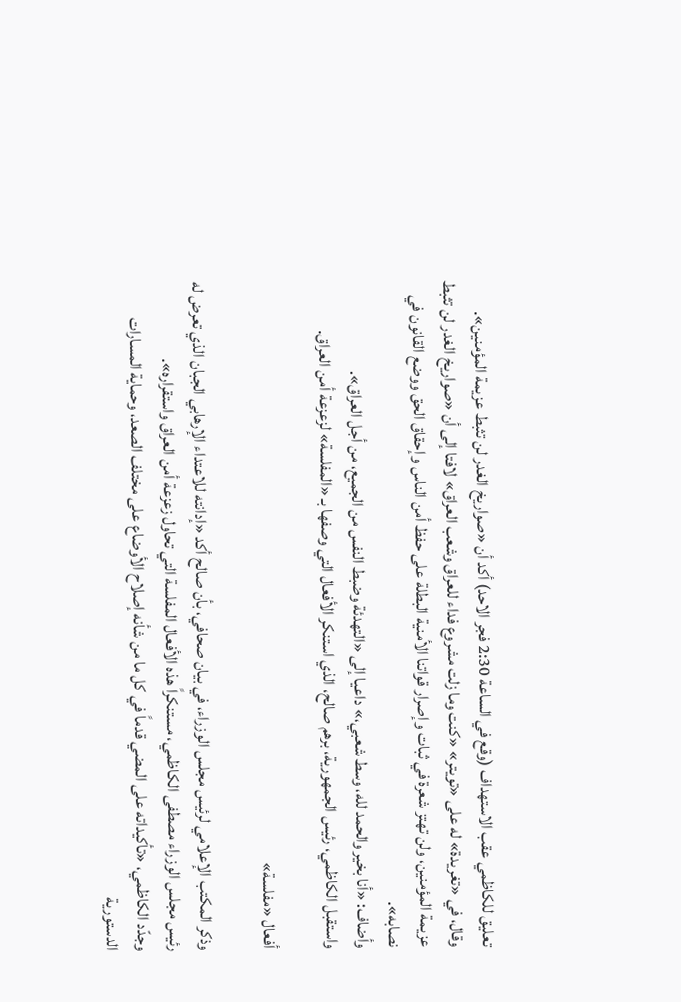تعليق للكاظمي عقب الاستهداف (وقع في الساعة 2:30 فجر الاحد) أكد أن «صواريخ الغدر لن تثبط عزيمة المؤمنين».
وقال، في «تغريدة» له على «تويتر» «كنت وما زلت مشروع فداء للعراق وشعب العراق» لافتا إلى أن «صواريخ الغدر لن تثبط عزيمة المؤمنين، ولن تهتز شعرة في ثبات وإصرار قواتنا الأمنية البطلة على حفظ أمن الناس وإحقاق الحق ووضع القانون في نصابه».
وأضاف: «أنا بخير والحمد لله، وسط شعبي،» داعيا إلى «التهدئة وضبط النفس من الجميع، من أجل العراق».
واستقبل الكاظمي، رئيس الجمهورية، برهم صالح، الذي استنكر الأفعال التي وصفها بـ «المفلسة» لزعزعة أمن العراق.

أفعال «مفلسة»

وذكر المكتب الإعلامي لرئيس مجلس الوزراء، في بيان صحافي، بأن صالح أكد «إدانته للاعتداء الإرهابي الجبان الذي تعرض له رئيس مجلس الوزراء مصطفى الكاظمي، مستنكراً هذه الأفعال المفلسة التي تحاول زعزعة أمن العراق واستقراره».
وجدّد الكاظمي، «تأكيداته على المضي قدماً في كل ما من شأنه إصلاح الأوضاع على مختلف الصعد، وحماية المسارات الدستورية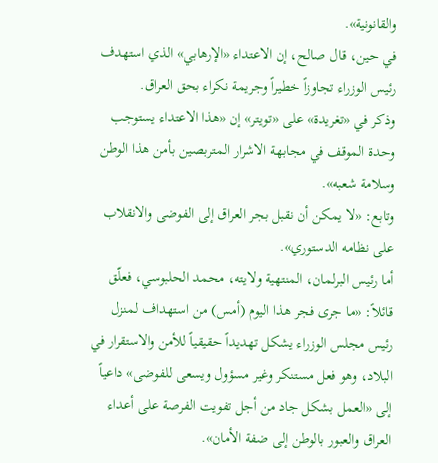والقانونية».
في حين، قال صالح، إن الاعتداء «الإرهابي» الذي استهدف رئيس الوزراء تجاوزاً خطيراً وجريمة نكراء بحق العراق.
وذكر في «تغريدة» على «تويتر» إن «هذا الاعتداء يستوجب وحدة الموقف في مجابهة الاشرار المتربصين بأمن هذا الوطن وسلامة شعبه».
وتابع: «لا يمكن أن نقبل بجر العراق إلى الفوضى والانقلاب على نظامه الدستوري».
أما رئيس البرلمان، المنتهية ولايته، محمد الحلبوسي، فعلّق قائلاً: «ما جرى فجر هذا اليوم (أمس) من استهداف لمنزل رئيس مجلس الوزراء يشكل تهديداً حقيقياً للأمن والاستقرار في البلاد، وهو فعل مستنكر وغير مسؤول ويسعى للفوضى» داعياً إلى «العمل بشكل جاد من أجل تفويت الفرصة على أعداء العراق والعبور بالوطن إلى ضفة الأمان».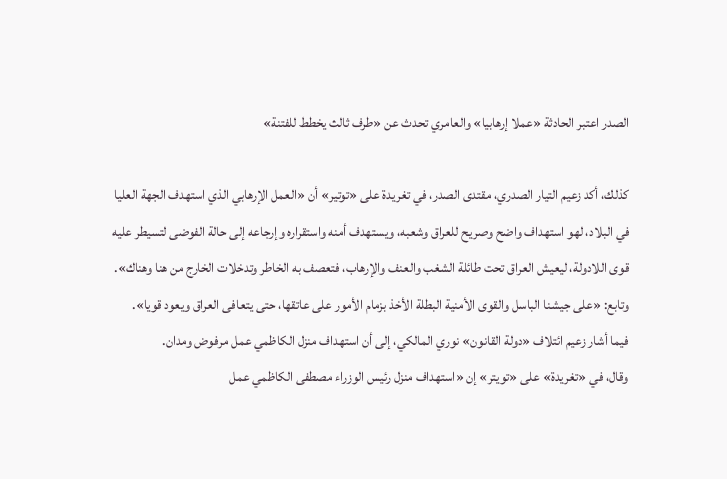الصدر اعتبر الحادثة «عملا إرهابيا» والعامري تحدث عن «طرف ثالث يخطط للفتنة»

كذلك، أكد زعيم التيار الصدري، مقتدى الصدر، في تغريدة على «توتير» أن «العمل الإرهابي الذي استهدف الجهة العليا في البلاد، لهو استهداف واضح وصريح للعراق وشعبه، ويستهدف أمنه واستقراره وإرجاعه إلى حالة الفوضى لتسيطر عليه قوى اللادولة، ليعيش العراق تحت طائلة الشغب والعنف والإرهاب، فتعصف به الخاطر وتدخلات الخارج من هنا وهناك».
وتابع: «على جيشنا الباسل والقوى الأمنية البطلة الأخذ بزمام الأمور على عاتقها، حتى يتعافى العراق ويعود قويا».
فيما أشار زعيم ائتلاف «دولة القانون» نوري المالكي، إلى أن استهداف منزل الكاظمي عمل مرفوض ومدان.
وقال، في «تغريدة» على «تويتر» إن «استهداف منزل رئيس الوزراء مصطفى الكاظمي عمل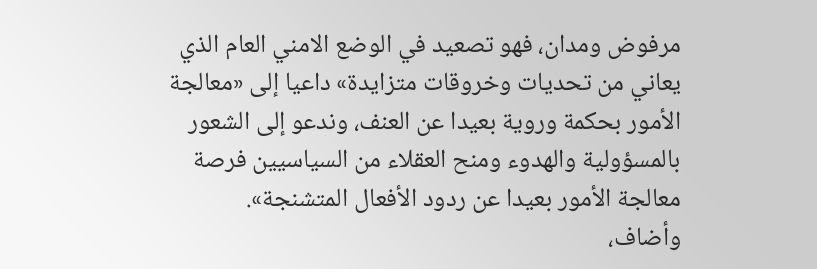مرفوض ومدان، فهو تصعيد في الوضع الامني العام الذي يعاني من تحديات وخروقات متزايدة» داعيا إلى «معالجة الأمور بحكمة وروية بعيدا عن العنف، وندعو إلى الشعور بالمسؤولية والهدوء ومنح العقلاء من السياسيين فرصة معالجة الأمور بعيدا عن ردود الأفعال المتشنجة».
وأضاف،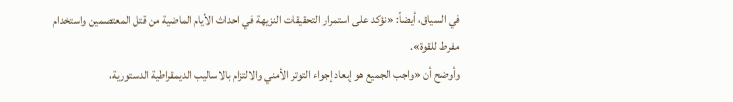في السياق، أيضاً: «نؤكد على استمرار التحقيقات النزيهة في احداث الأيام الماضية من قتل المعتصمين واستخدام مفرط للقوة».
وأوضح أن «واجب الجميع هو إبعاد إجواء التوتر الأمني والالتزام بالاساليب الديمقراطية الدستورية،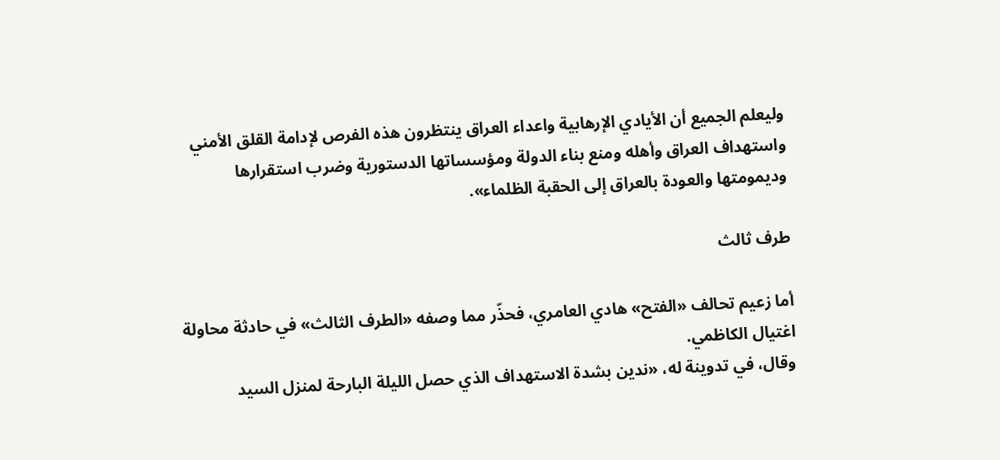وليعلم الجميع أن الأيادي الإرهابية واعداء العراق ينتظرون هذه الفرص لإدامة القلق الأمني واستهداف العراق وأهله ومنع بناء الدولة ومؤسساتها الدستورية وضرب استقرارها وديمومتها والعودة بالعراق إلى الحقبة الظلماء».

طرف ثالث

أما زعيم تحالف «الفتح» هادي العامري، فحذّر مما وصفه «الطرف الثالث» في حادثة محاولة اغتيال الكاظمي.
وقال، في تدوينة له، «ندين بشدة الاستهداف الذي حصل الليلة البارحة لمنزل السيد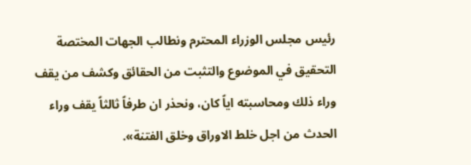رئيس مجلس الوزراء المحترم ونطالب الجهات المختصة التحقيق في الموضوع والتثبت من الحقائق وكشف من يقف وراء ذلك ومحاسبته اياً كان، ونحذر ان طرفاً ثالثاً يقف وراء الحدث من اجل خلط الاوراق وخلق الفتنة».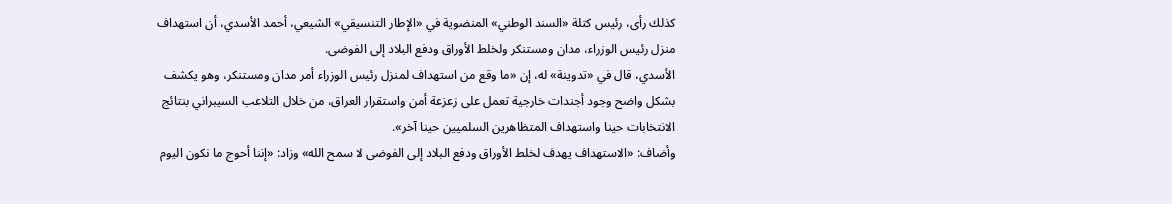كذلك رأى، رئيس كتلة «السند الوطني» المنضوية في «الإطار التنسيقي» الشيعي، أحمد الأسدي، أن استهداف منزل رئيس الوزراء، مدان ومستنكر ولخلط الأوراق ودفع البلاد إلى الفوضى.
الأسدي، قال في «تدوينة» له، إن «ما وقع من استهداف لمنزل رئيس الوزراء أمر مدان ومستنكر، وهو يكشف بشكل واضح وجود أجندات خارجية تعمل على زعزعة أمن واستقرار العراق، من خلال التلاعب السيبراني بنتائج الانتخابات حينا واستهداف المتظاهرين السلميين حينا آخر».
وأضاف: «الاستهداف يهدف لخلط الأوراق ودفع البلاد إلى الفوضى لا سمح الله» وزاد: «إننا أحوج ما نكون اليوم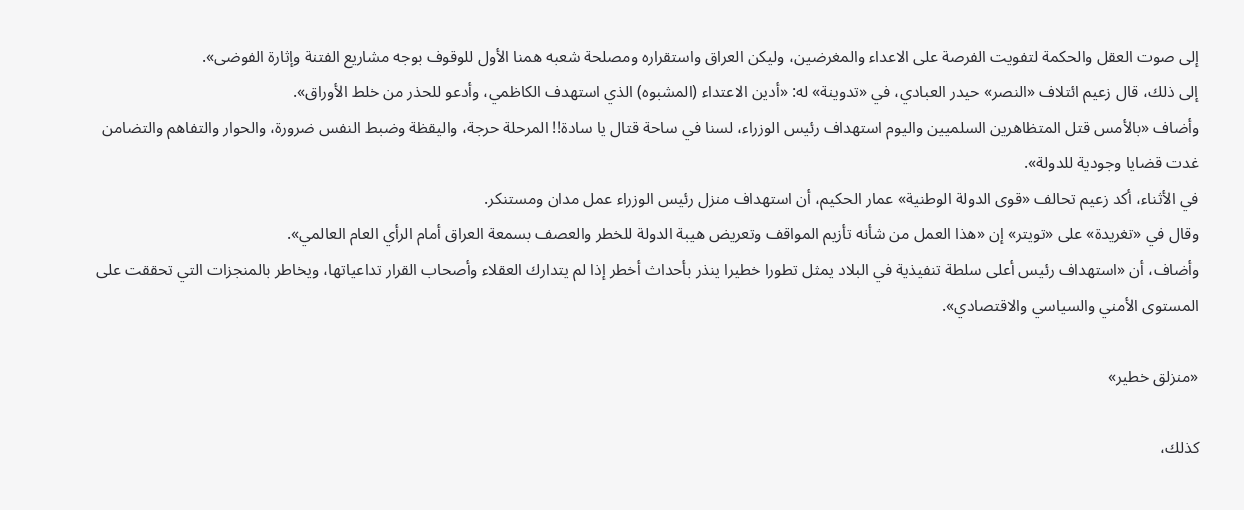إلى صوت العقل والحكمة لتفويت الفرصة على الاعداء والمغرضين، وليكن العراق واستقراره ومصلحة شعبه همنا الأول للوقوف بوجه مشاريع الفتنة وإثارة الفوضى».
إلى ذلك، قال زعيم ائتلاف «النصر» حيدر العبادي، في «تدوينة» له: «أدين الاعتداء (المشبوه) الذي استهدف الكاظمي، وأدعو للحذر من خلط الأوراق».
وأضاف «بالأمس قتل المتظاهرين السلميين واليوم استهداف رئيس الوزراء، لسنا في ساحة قتال يا سادة!! المرحلة حرجة، واليقظة وضبط النفس ضرورة، والحوار والتفاهم والتضامن غدت قضايا وجودية للدولة».
في الأثناء، أكد زعيم تحالف «قوى الدولة الوطنية» عمار الحكيم، أن استهداف منزل رئيس الوزراء عمل مدان ومستنكر.
وقال في «تغريدة» على «تويتر» إن «هذا العمل من شأنه تأزيم المواقف وتعريض هيبة الدولة للخطر والعصف بسمعة العراق أمام الرأي العام العالمي».
وأضاف، أن «استهداف رئيس أعلى سلطة تنفيذية في البلاد يمثل تطورا خطيرا ينذر بأحداث أخطر إذا لم يتدارك العقلاء وأصحاب القرار تداعياتها، ويخاطر بالمنجزات التي تحققت على المستوى الأمني والسياسي والاقتصادي».

«منزلق خطير»

كذلك،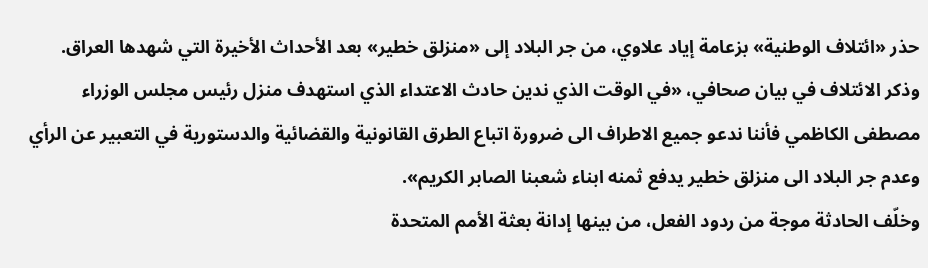حذر «ائتلاف الوطنية» بزعامة إياد علاوي، من جر البلاد إلى «منزلق خطير» بعد الأحداث الأخيرة التي شهدها العراق.
وذكر الائتلاف في بيان صحافي، «في الوقت الذي ندين حادث الاعتداء الذي استهدف منزل رئيس مجلس الوزراء مصطفى الكاظمي فأننا ندعو جميع الاطراف الى ضرورة اتباع الطرق القانونية والقضائية والدستورية في التعبير عن الرأي وعدم جر البلاد الى منزلق خطير يدفع ثمنه ابناء شعبنا الصابر الكريم».
وخلّف الحادثة موجة من ردود الفعل، من بينها إدانة بعثة الأمم المتحدة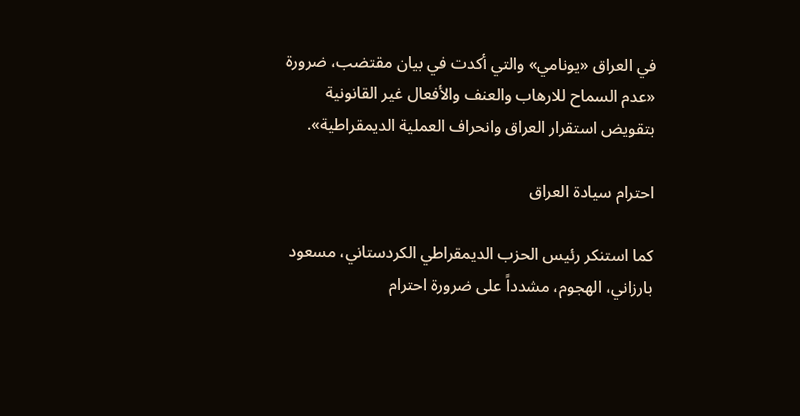في العراق «يونامي» والتي أكدت في بيان مقتضب، ضرورة «عدم السماح للارهاب والعنف والأفعال غير القانونية بتقويض استقرار العراق وانحراف العملية الديمقراطية».

احترام سيادة العراق

كما استنكر رئيس الحزب الديمقراطي الكردستاني، مسعود بارزاني، الهجوم، مشدداً على ضرورة احترام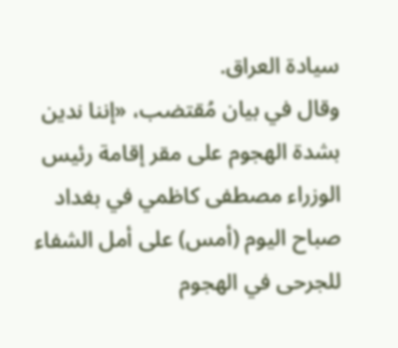سيادة العراق.
وقال في بيان مُقتضب، «إننا ندين بشدة الهجوم على مقر إقامة رئيس الوزراء مصطفى كاظمي في بغداد صباح اليوم (أمس) على أمل الشفاء للجرحى في الهجوم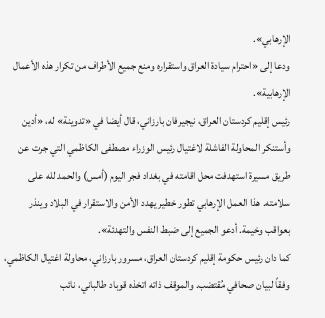الإرهابي».
ودعا إلى «احترام سيادة العراق واستقراره ومنع جميع الأطراف من تكرار هذه الأعمال الإرهابية».
رئيس إقليم كردستان العراق، نيجيرفان بارزاني، قال أيضا في «تدوينة» له، «أدين وأستنكر المحاولة الفاشلة لاغتيال رئيس الوزراء مصطفى الكاظمي التي جرت عن طريق مسيرة استهدفت محل اقامته في بغداد فجر اليوم (أمس) والحمد لله على سلامته. هذا العمل الإرهابي تطور خطير يهدد الأمن والاستقرار في البلاد وينذر بعواقب وخيمة. أدعو الجميع إلى ضبط النفس والتهدئة».
كما دان رئيس حكومة إقليم كردستان العراق، مسرور بارزاني، محاولة اغتيال الكاظمي، وفقاً لبيان صحافي مُقتضب. والموقف ذاته اتخذه قوباد طالباني، نائب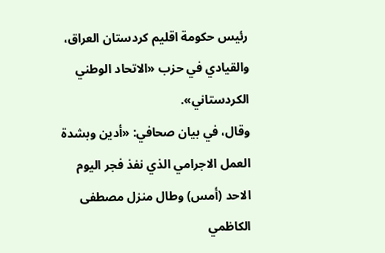رئيس حكومة اقليم كردستان العراق، والقيادي في حزب «الاتحاد الوطني الكردستاني».
وقال، في بيان صحافي: «أدين وبشدة العمل الاجرامي الذي نفذ فجر اليوم الاحد (أمس) وطال منزل مصطفى الكاظمي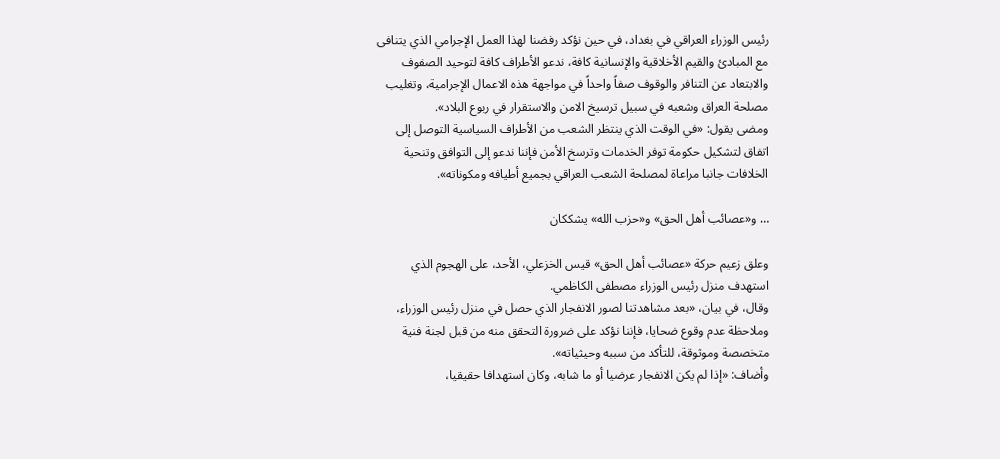رئيس الوزراء العراقي في بغداد، في حين نؤكد رفضنا لهذا العمل الإجرامي الذي يتنافى مع المبادئ والقيم الأخلاقية والإنسانية كافة، ندعو الأطراف كافة لتوحيد الصفوف والابتعاد عن التنافر والوقوف صفاً واحداً في مواجهة هذه الاعمال الإجرامية، وتغليب مصلحة العراق وشعبه في سبيل ترسيخ الامن والاستقرار في ربوع البلاد».
ومضى يقول: «في الوقت الذي ينتظر الشعب من الأطراف السياسية التوصل إلى اتفاق لتشكيل حكومة توفر الخدمات وترسخ الأمن فإننا ندعو إلى التوافق وتنحية الخلافات جانبا مراعاة لمصلحة الشعب العراقي بجميع أطيافه ومكوناته».

… و«عصائب أهل الحق» و«حزب الله» يشككان

وعلق زعيم حركة «عصائب أهل الحق» قيس الخزعلي، الأحد، على الهجوم الذي استهدف منزل رئيس الوزراء مصطفى الكاظمي.
وقال، في بيان، «بعد مشاهدتنا لصور الانفجار الذي حصل في منزل رئيس الوزراء، وملاحظة عدم وقوع ضحايا، فإننا نؤكد على ضرورة التحقق منه من قبل لجنة فنية متخصصة وموثوقة، للتأكد من سببه وحيثياته».
وأضاف: «إذا لم يكن الانفجار عرضيا أو ما شابه، وكان استهدافا حقيقيا،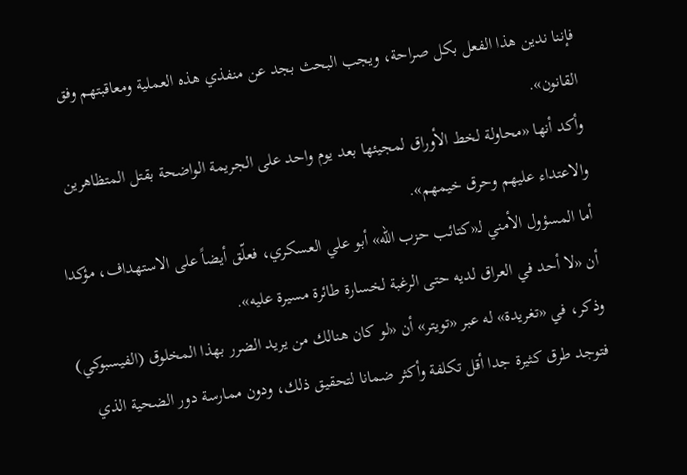فإننا ندين هذا الفعل بكل صراحة، ويجب البحث بجد عن منفذي هذه العملية ومعاقبتهم وفق القانون».
وأكد أنها «محاولة لخط الأوراق لمجيئها بعد يوم واحد على الجريمة الواضحة بقتل المتظاهرين والاعتداء عليهم وحرق خيمهم».
أما المسؤول الأمني لـ«كتائب حزب الله» أبو علي العسكري، فعلّق أيضاً على الاستهداف، مؤكدا أن «لا أحد في العراق لديه حتى الرغبة لخسارة طائرة مسيرة عليه».
وذكر، في «تغريدة» له عبر «تويتر» أن «لو كان هنالك من يريد الضرر بهذا المخلوق (الفيسبوكي) فتوجد طرق كثيرة جدا أقل تكلفة وأكثر ضمانا لتحقيق ذلك، ودون ممارسة دور الضحية الذي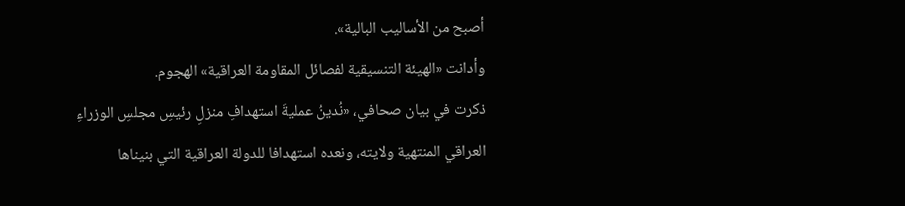أصبح من الأساليب البالية».
وأدانت «الهيئة التنسيقية لفصائل المقاومة العراقية» الهجوم.
ذكرت في بيان صحافي، «نُدينُ عمليةَ استهدافِ منزلِ رئيسِ مجلسِ الوزراءِ العراقي المنتهية ولايته، ونعده استهدافا للدولة العراقية التي بنيناها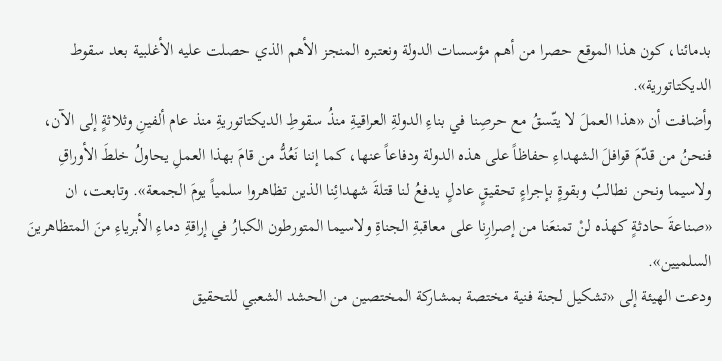بدمائنا، كون هذا الموقع حصرا من أهم مؤسسات الدولة ونعتبره المنجز الأهم الذي حصلت عليه الأغلبية بعد سقوط الديكتاتورية».
وأضافت أن «هذا العملَ لا يتّسقُ مع حرصِنا في بناءِ الدولةِ العراقيةِ منذُ سقوطِ الديكتاتوريةِ منذ عام ألفينِ وثلاثةٍ إلى الآن، فنحنُ من قدّمَ قوافلَ الشهداءِ حفاظاً على هذه الدولة ودفاعاً عنها، كما إننا نَعُدُّ من قامَ بهذا العملِ يحاولُ خلطَ الأوراقِ ولاسيما ونحن نطالبُ وبقوةٍ بإجراءٍ تحقيقٍ عادلٍ يدفعُ لنا قتلةَ شهدائِنا الذين تظاهروا سلمياً يومَ الجمعة». وتابعت، ان «صناعةَ حادثةٍ كهذه لنْ تمنعَنا من إصرارِنا على معاقبةِ الجناةِ ولاسيما المتورطون الكبارُ في إراقةِ دماءِ الأبرياءِ منَ المتظاهرينَ السلميين».
ودعت الهيئة إلى «تشكيل لجنة فنية مختصة بمشاركة المختصين من الحشد الشعبي للتحقيق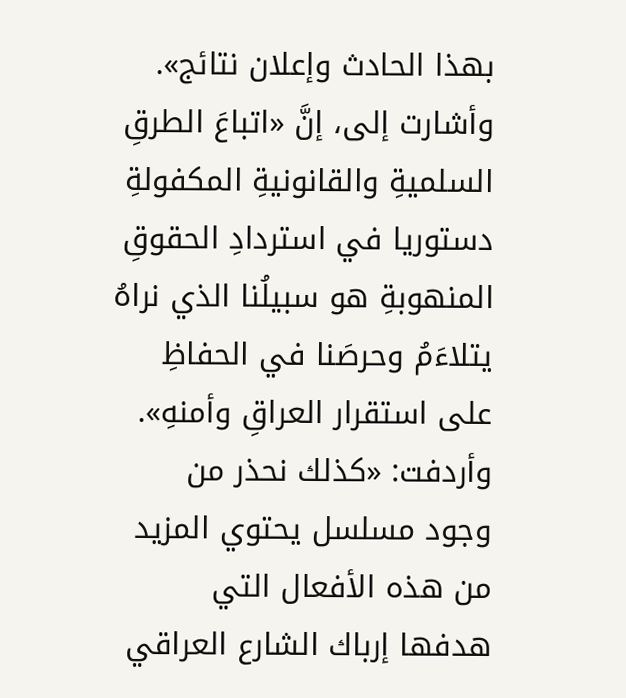بهذا الحادث وإعلان نتائج».
وأشارت إلى، إنَّ «اتباعَ الطرقِ السلميةِ والقانونيةِ المكفولةِ دستوريا في استردادِ الحقوقِ المنهوبةِ هو سبيلُنا الذي نراهُ يتلاءَمُ وحرصَنا في الحفاظِ على استقرار العراقِ وأمنهِ».
وأردفت: «كذلك نحذر من وجود مسلسل يحتوي المزيد من هذه الأفعال التي هدفها إرباك الشارع العراقي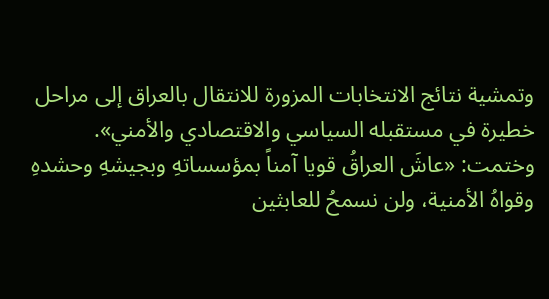وتمشية نتائج الانتخابات المزورة للانتقال بالعراق إلى مراحل خطيرة في مستقبله السياسي والاقتصادي والأمني».
وختمت: «عاشَ العراقُ قويا آمناً بمؤسساتهِ وبجيشهِ وحشدهِ وقواهُ الأمنية، ولن نسمحُ للعابثين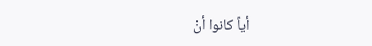أياً كانوا أنْ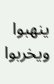ينهبوا ويخربوا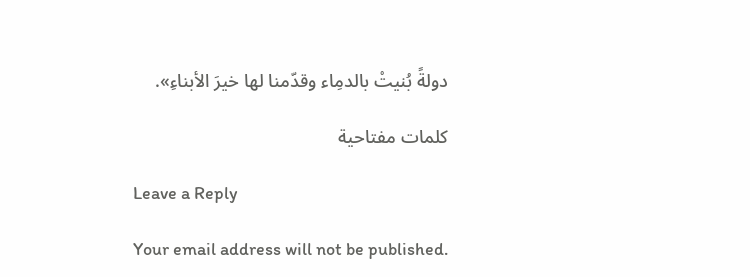دولةً بُنيتْ بالدمِاء وقدّمنا لها خيرَ الأبناءِ».

كلمات مفتاحية

Leave a Reply

Your email address will not be published.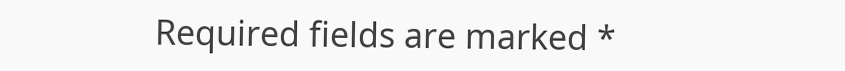Required fields are marked *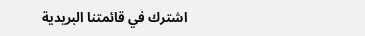اشترك في قائمتنا البريدية